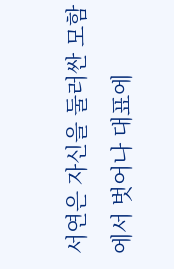서연은 자신을 둘러싼 모함에서 벗어나 대표에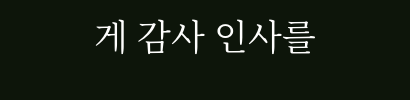게 감사 인사를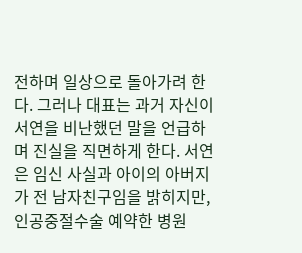전하며 일상으로 돌아가려 한다. 그러나 대표는 과거 자신이 서연을 비난했던 말을 언급하며 진실을 직면하게 한다. 서연은 임신 사실과 아이의 아버지가 전 남자친구임을 밝히지만, 인공중절수술 예약한 병원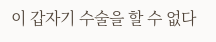이 갑자기 수술을 할 수 없다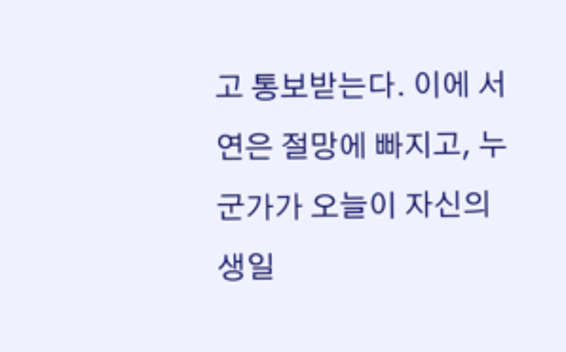고 통보받는다. 이에 서연은 절망에 빠지고, 누군가가 오늘이 자신의 생일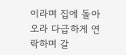이라며 집에 돌아오라 다급하게 연락하며 갈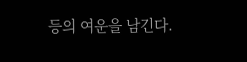등의 여운을 남긴다.